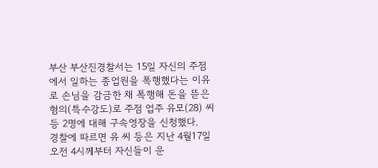부산 부산진경찰서는 15일 자신의 주점에서 일하는 종업원을 폭행했다는 이유로 손님을 감금한 채 폭행해 돈을 뜯은 혐의(특수강도)로 주점 업주 유모(28) 씨 등 2명에 대해 구속영장을 신청했다.
경찰에 따르면 유 씨 등은 지난 4월17일 오전 4시께부터 자신들이 운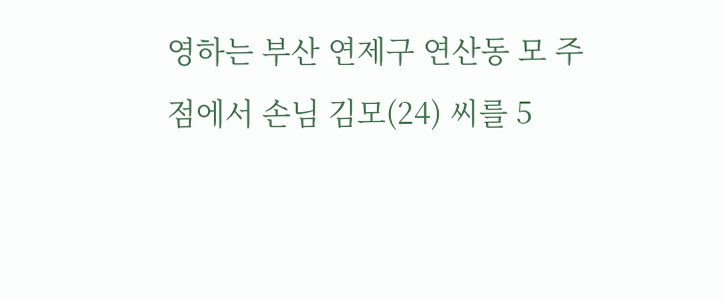영하는 부산 연제구 연산동 모 주점에서 손님 김모(24) 씨를 5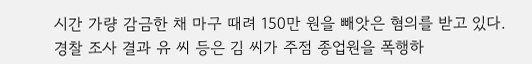시간 가량 감금한 채 마구 때려 150만 원을 빼앗은 혐의를 받고 있다.
경찰 조사 결과 유 씨 등은 김 씨가 주점 종업원을 폭행하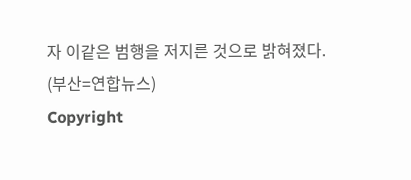자 이같은 범행을 저지른 것으로 밝혀졌다.
(부산=연합뉴스)
Copyright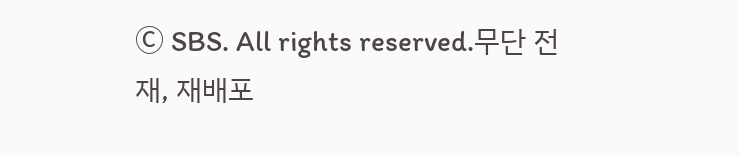Ⓒ SBS. All rights reserved.무단 전재, 재배포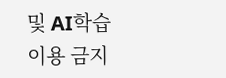및 AI학습 이용 금지